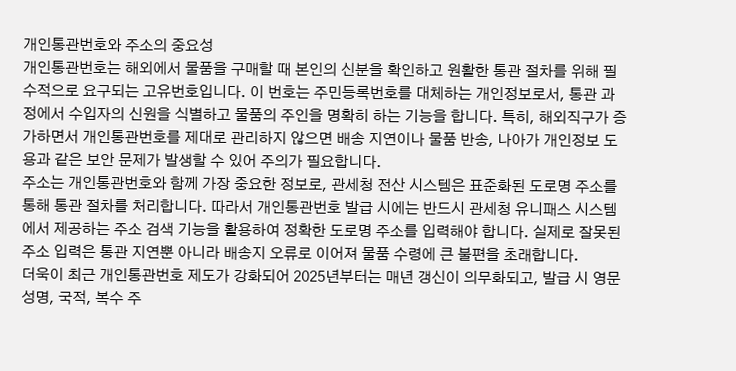개인통관번호와 주소의 중요성
개인통관번호는 해외에서 물품을 구매할 때 본인의 신분을 확인하고 원활한 통관 절차를 위해 필수적으로 요구되는 고유번호입니다. 이 번호는 주민등록번호를 대체하는 개인정보로서, 통관 과정에서 수입자의 신원을 식별하고 물품의 주인을 명확히 하는 기능을 합니다. 특히, 해외직구가 증가하면서 개인통관번호를 제대로 관리하지 않으면 배송 지연이나 물품 반송, 나아가 개인정보 도용과 같은 보안 문제가 발생할 수 있어 주의가 필요합니다.
주소는 개인통관번호와 함께 가장 중요한 정보로, 관세청 전산 시스템은 표준화된 도로명 주소를 통해 통관 절차를 처리합니다. 따라서 개인통관번호 발급 시에는 반드시 관세청 유니패스 시스템에서 제공하는 주소 검색 기능을 활용하여 정확한 도로명 주소를 입력해야 합니다. 실제로 잘못된 주소 입력은 통관 지연뿐 아니라 배송지 오류로 이어져 물품 수령에 큰 불편을 초래합니다.
더욱이 최근 개인통관번호 제도가 강화되어 2025년부터는 매년 갱신이 의무화되고, 발급 시 영문 성명, 국적, 복수 주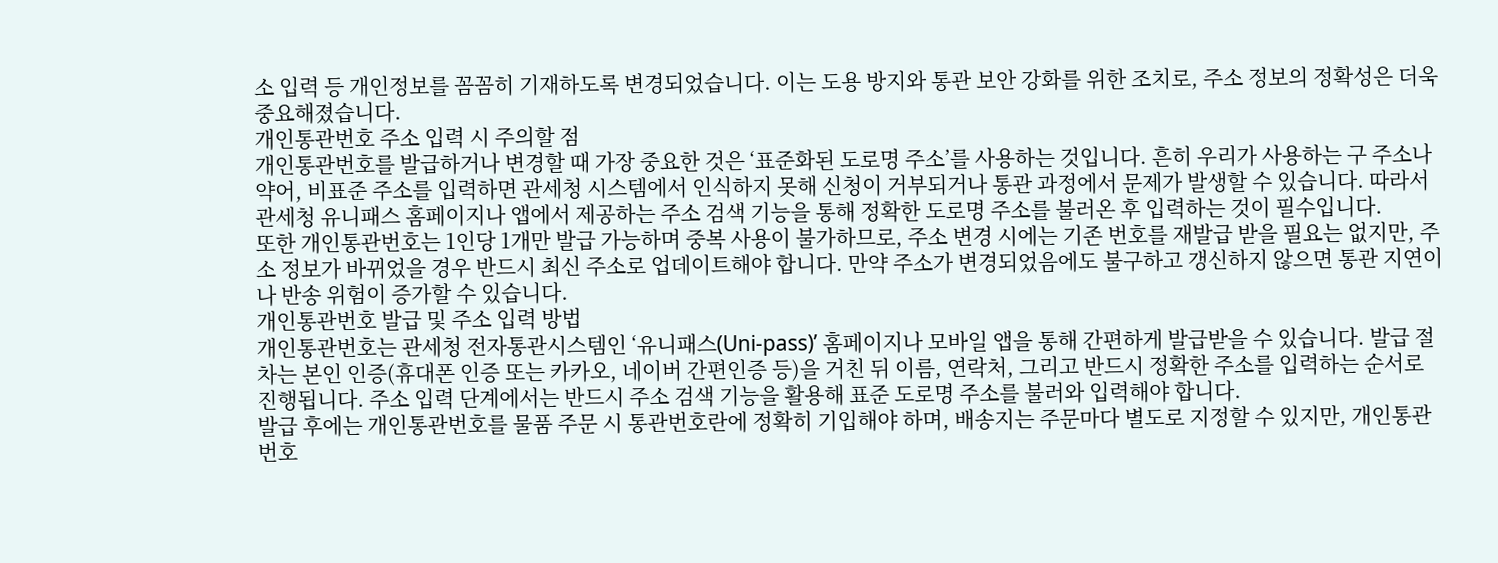소 입력 등 개인정보를 꼼꼼히 기재하도록 변경되었습니다. 이는 도용 방지와 통관 보안 강화를 위한 조치로, 주소 정보의 정확성은 더욱 중요해졌습니다.
개인통관번호 주소 입력 시 주의할 점
개인통관번호를 발급하거나 변경할 때 가장 중요한 것은 ‘표준화된 도로명 주소’를 사용하는 것입니다. 흔히 우리가 사용하는 구 주소나 약어, 비표준 주소를 입력하면 관세청 시스템에서 인식하지 못해 신청이 거부되거나 통관 과정에서 문제가 발생할 수 있습니다. 따라서 관세청 유니패스 홈페이지나 앱에서 제공하는 주소 검색 기능을 통해 정확한 도로명 주소를 불러온 후 입력하는 것이 필수입니다.
또한 개인통관번호는 1인당 1개만 발급 가능하며 중복 사용이 불가하므로, 주소 변경 시에는 기존 번호를 재발급 받을 필요는 없지만, 주소 정보가 바뀌었을 경우 반드시 최신 주소로 업데이트해야 합니다. 만약 주소가 변경되었음에도 불구하고 갱신하지 않으면 통관 지연이나 반송 위험이 증가할 수 있습니다.
개인통관번호 발급 및 주소 입력 방법
개인통관번호는 관세청 전자통관시스템인 ‘유니패스(Uni-pass)’ 홈페이지나 모바일 앱을 통해 간편하게 발급받을 수 있습니다. 발급 절차는 본인 인증(휴대폰 인증 또는 카카오, 네이버 간편인증 등)을 거친 뒤 이름, 연락처, 그리고 반드시 정확한 주소를 입력하는 순서로 진행됩니다. 주소 입력 단계에서는 반드시 주소 검색 기능을 활용해 표준 도로명 주소를 불러와 입력해야 합니다.
발급 후에는 개인통관번호를 물품 주문 시 통관번호란에 정확히 기입해야 하며, 배송지는 주문마다 별도로 지정할 수 있지만, 개인통관번호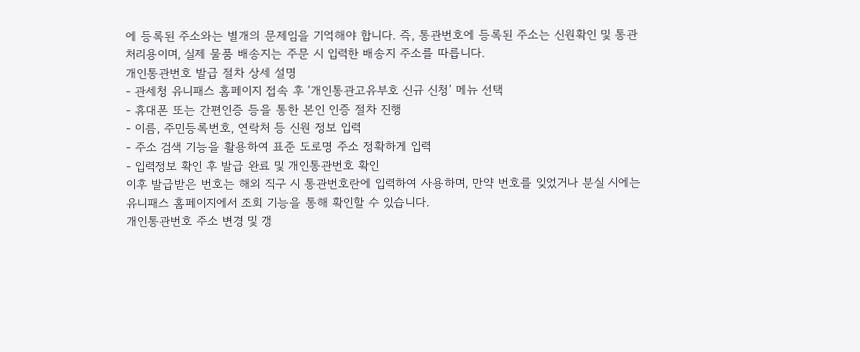에 등록된 주소와는 별개의 문제임을 기억해야 합니다. 즉, 통관번호에 등록된 주소는 신원확인 및 통관 처리용이며, 실제 물품 배송지는 주문 시 입력한 배송지 주소를 따릅니다.
개인통관번호 발급 절차 상세 설명
- 관세청 유니패스 홈페이지 접속 후 ‘개인통관고유부호 신규 신청’ 메뉴 선택
- 휴대폰 또는 간편인증 등을 통한 본인 인증 절차 진행
- 이름, 주민등록번호, 연락처 등 신원 정보 입력
- 주소 검색 기능을 활용하여 표준 도로명 주소 정확하게 입력
- 입력정보 확인 후 발급 완료 및 개인통관번호 확인
이후 발급받은 번호는 해외 직구 시 통관번호란에 입력하여 사용하며, 만약 번호를 잊었거나 분실 시에는 유니패스 홈페이지에서 조회 기능을 통해 확인할 수 있습니다.
개인통관번호 주소 변경 및 갱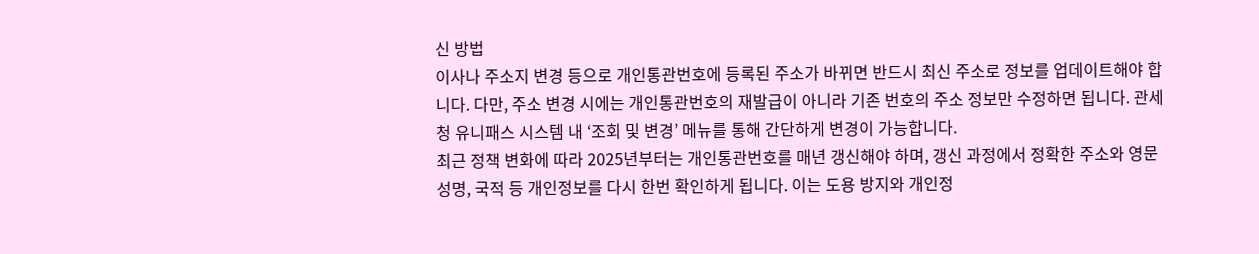신 방법
이사나 주소지 변경 등으로 개인통관번호에 등록된 주소가 바뀌면 반드시 최신 주소로 정보를 업데이트해야 합니다. 다만, 주소 변경 시에는 개인통관번호의 재발급이 아니라 기존 번호의 주소 정보만 수정하면 됩니다. 관세청 유니패스 시스템 내 ‘조회 및 변경’ 메뉴를 통해 간단하게 변경이 가능합니다.
최근 정책 변화에 따라 2025년부터는 개인통관번호를 매년 갱신해야 하며, 갱신 과정에서 정확한 주소와 영문 성명, 국적 등 개인정보를 다시 한번 확인하게 됩니다. 이는 도용 방지와 개인정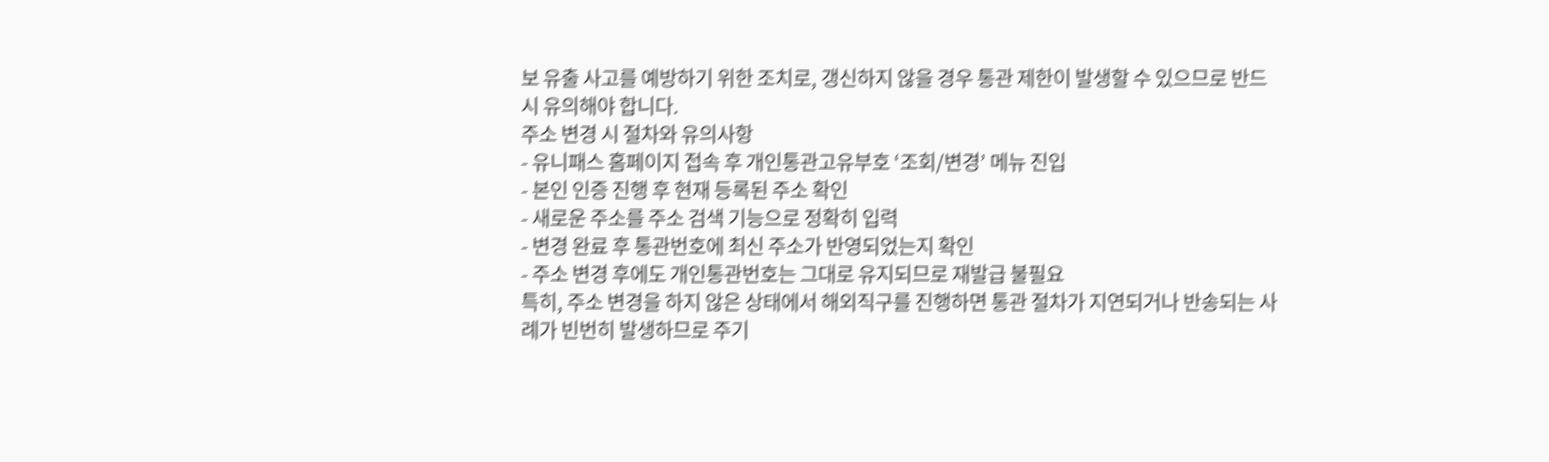보 유출 사고를 예방하기 위한 조치로, 갱신하지 않을 경우 통관 제한이 발생할 수 있으므로 반드시 유의해야 합니다.
주소 변경 시 절차와 유의사항
- 유니패스 홈페이지 접속 후 개인통관고유부호 ‘조회/변경’ 메뉴 진입
- 본인 인증 진행 후 현재 등록된 주소 확인
- 새로운 주소를 주소 검색 기능으로 정확히 입력
- 변경 완료 후 통관번호에 최신 주소가 반영되었는지 확인
- 주소 변경 후에도 개인통관번호는 그대로 유지되므로 재발급 불필요
특히, 주소 변경을 하지 않은 상태에서 해외직구를 진행하면 통관 절차가 지연되거나 반송되는 사례가 빈번히 발생하므로 주기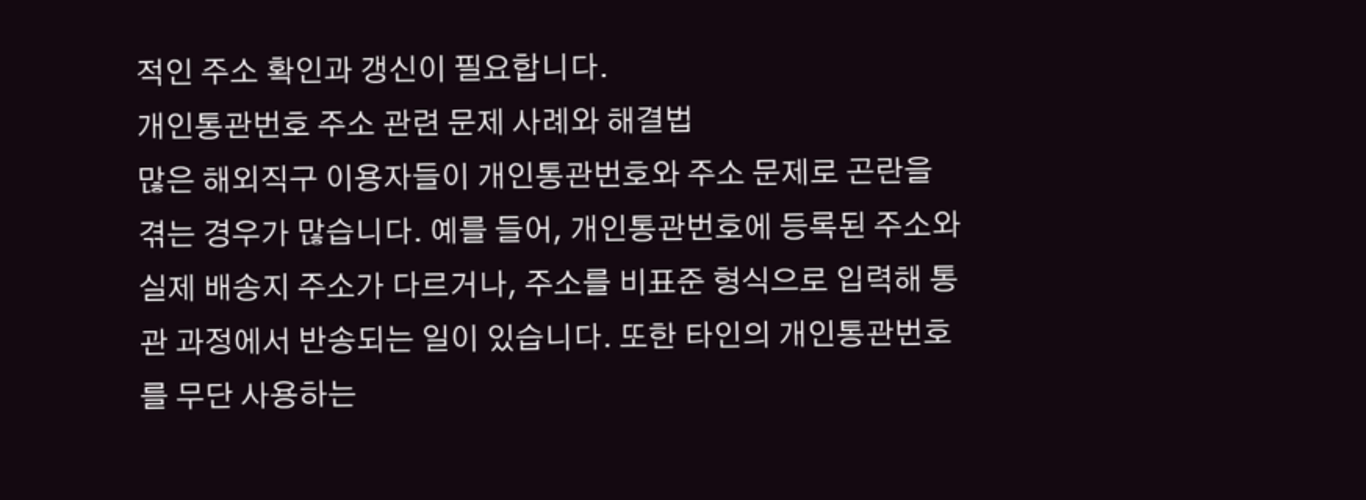적인 주소 확인과 갱신이 필요합니다.
개인통관번호 주소 관련 문제 사례와 해결법
많은 해외직구 이용자들이 개인통관번호와 주소 문제로 곤란을 겪는 경우가 많습니다. 예를 들어, 개인통관번호에 등록된 주소와 실제 배송지 주소가 다르거나, 주소를 비표준 형식으로 입력해 통관 과정에서 반송되는 일이 있습니다. 또한 타인의 개인통관번호를 무단 사용하는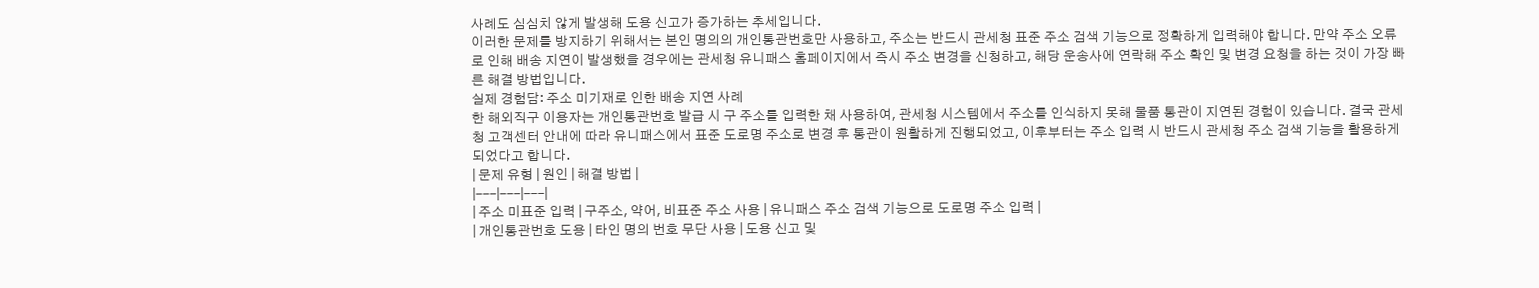사례도 심심치 않게 발생해 도용 신고가 증가하는 추세입니다.
이러한 문제를 방지하기 위해서는 본인 명의의 개인통관번호만 사용하고, 주소는 반드시 관세청 표준 주소 검색 기능으로 정확하게 입력해야 합니다. 만약 주소 오류로 인해 배송 지연이 발생했을 경우에는 관세청 유니패스 홈페이지에서 즉시 주소 변경을 신청하고, 해당 운송사에 연락해 주소 확인 및 변경 요청을 하는 것이 가장 빠른 해결 방법입니다.
실제 경험담: 주소 미기재로 인한 배송 지연 사례
한 해외직구 이용자는 개인통관번호 발급 시 구 주소를 입력한 채 사용하여, 관세청 시스템에서 주소를 인식하지 못해 물품 통관이 지연된 경험이 있습니다. 결국 관세청 고객센터 안내에 따라 유니패스에서 표준 도로명 주소로 변경 후 통관이 원활하게 진행되었고, 이후부터는 주소 입력 시 반드시 관세청 주소 검색 기능을 활용하게 되었다고 합니다.
| 문제 유형 | 원인 | 해결 방법 |
|---|---|---|
| 주소 미표준 입력 | 구주소, 약어, 비표준 주소 사용 | 유니패스 주소 검색 기능으로 도로명 주소 입력 |
| 개인통관번호 도용 | 타인 명의 번호 무단 사용 | 도용 신고 및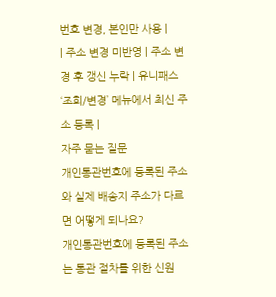번호 변경, 본인만 사용 |
| 주소 변경 미반영 | 주소 변경 후 갱신 누락 | 유니패스 ‘조회/변경’ 메뉴에서 최신 주소 등록 |
자주 묻는 질문
개인통관번호에 등록된 주소와 실제 배송지 주소가 다르면 어떻게 되나요?
개인통관번호에 등록된 주소는 통관 절차를 위한 신원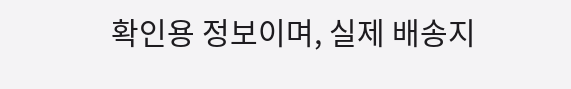확인용 정보이며, 실제 배송지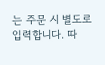는 주문 시 별도로 입력합니다. 따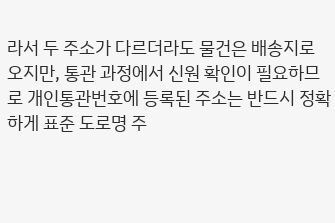라서 두 주소가 다르더라도 물건은 배송지로 오지만, 통관 과정에서 신원 확인이 필요하므로 개인통관번호에 등록된 주소는 반드시 정확하게 표준 도로명 주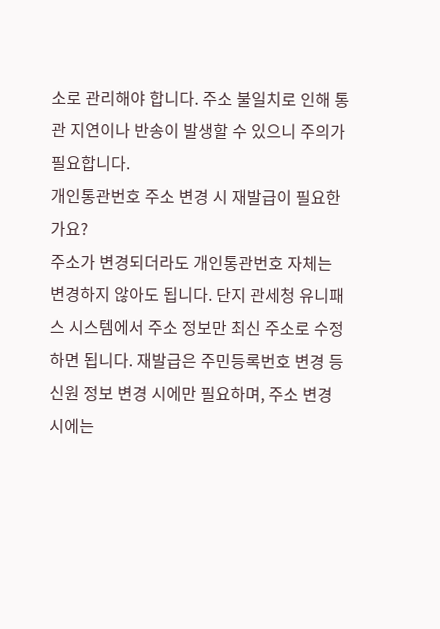소로 관리해야 합니다. 주소 불일치로 인해 통관 지연이나 반송이 발생할 수 있으니 주의가 필요합니다.
개인통관번호 주소 변경 시 재발급이 필요한가요?
주소가 변경되더라도 개인통관번호 자체는 변경하지 않아도 됩니다. 단지 관세청 유니패스 시스템에서 주소 정보만 최신 주소로 수정하면 됩니다. 재발급은 주민등록번호 변경 등 신원 정보 변경 시에만 필요하며, 주소 변경 시에는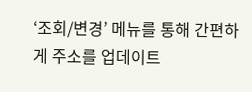‘조회/변경’ 메뉴를 통해 간편하게 주소를 업데이트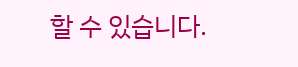할 수 있습니다.